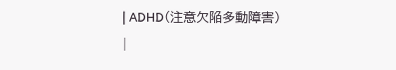| ADHD(注意欠陥多動障害) |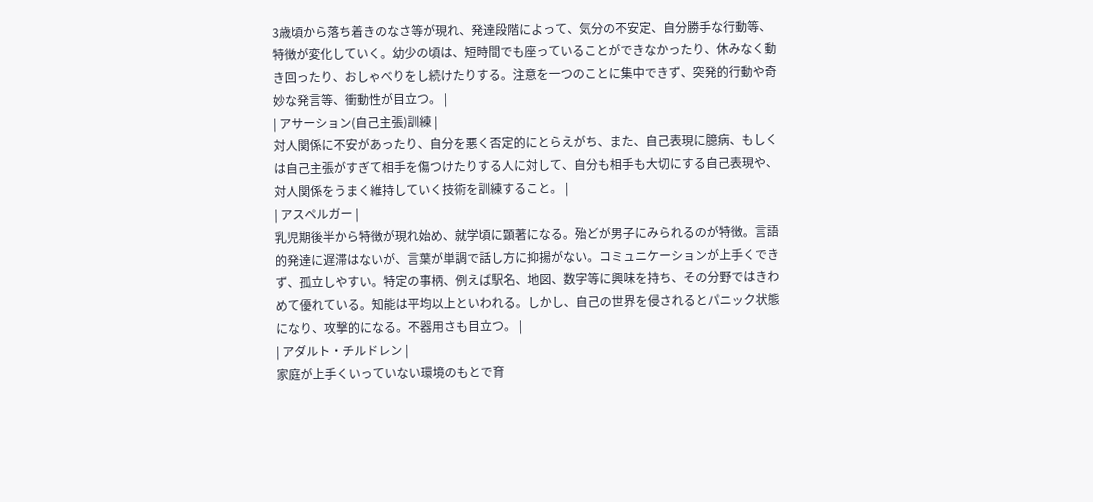3歳頃から落ち着きのなさ等が現れ、発達段階によって、気分の不安定、自分勝手な行動等、特徴が変化していく。幼少の頃は、短時間でも座っていることができなかったり、休みなく動き回ったり、おしゃべりをし続けたりする。注意を一つのことに集中できず、突発的行動や奇妙な発言等、衝動性が目立つ。 |
| アサーション(自己主張)訓練 |
対人関係に不安があったり、自分を悪く否定的にとらえがち、また、自己表現に臆病、もしくは自己主張がすぎて相手を傷つけたりする人に対して、自分も相手も大切にする自己表現や、対人関係をうまく維持していく技術を訓練すること。 |
| アスペルガー |
乳児期後半から特徴が現れ始め、就学頃に顕著になる。殆どが男子にみられるのが特徴。言語的発達に遅滞はないが、言葉が単調で話し方に抑揚がない。コミュニケーションが上手くできず、孤立しやすい。特定の事柄、例えば駅名、地図、数字等に興味を持ち、その分野ではきわめて優れている。知能は平均以上といわれる。しかし、自己の世界を侵されるとパニック状態になり、攻撃的になる。不器用さも目立つ。 |
| アダルト・チルドレン |
家庭が上手くいっていない環境のもとで育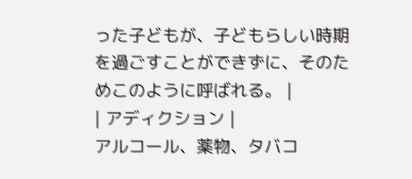った子どもが、子どもらしい時期を過ごすことができずに、そのためこのように呼ばれる。 |
| アディクション |
アルコール、薬物、タバコ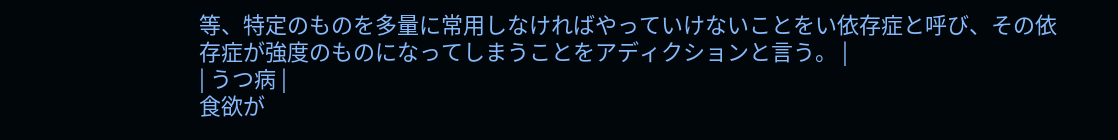等、特定のものを多量に常用しなければやっていけないことをい依存症と呼び、その依存症が強度のものになってしまうことをアディクションと言う。 |
| うつ病 |
食欲が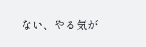ない、やる気が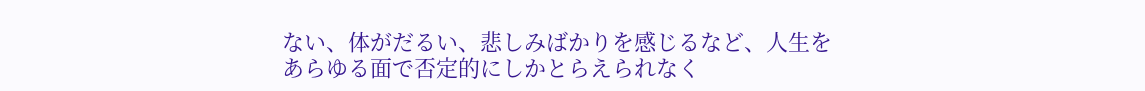ない、体がだるい、悲しみばかりを感じるなど、人生をあらゆる面で否定的にしかとらえられなく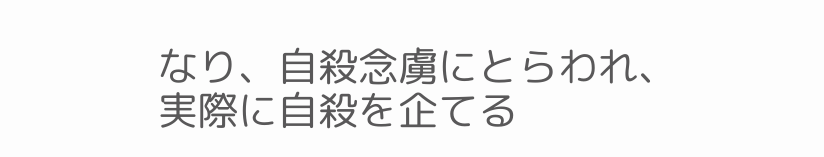なり、自殺念虜にとらわれ、実際に自殺を企てる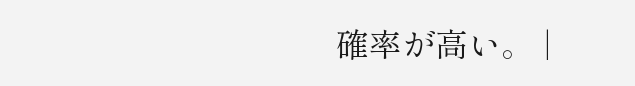確率が高い。 |